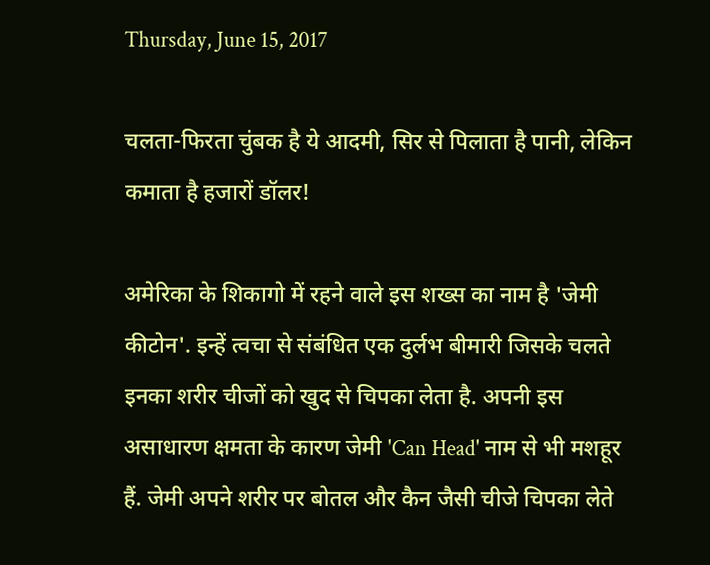Thursday, June 15, 2017

चलता-फिरता चुंबक है ये आदमी, सिर से पिलाता है पानी, लेकिन कमाता है हजारों डॉलर!

अमेरिका के शिकागो में रहने वाले इस शख्स का नाम है 'जेमी कीटोन'. इन्हें त्वचा से संबंधित एक दुर्लभ बीमारी जिसके चलते इनका शरीर चीजों को खुद से चिपका लेता है. अपनी इस असाधारण क्षमता के कारण जेमी 'Can Head' नाम से भी मशहूर हैं. जेमी अपने शरीर पर बोतल और कैन जैसी चीजे चिपका लेते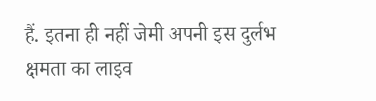हैं. इतना ही नहीं जेमी अपनी इस दुर्लभ क्षमता का लाइव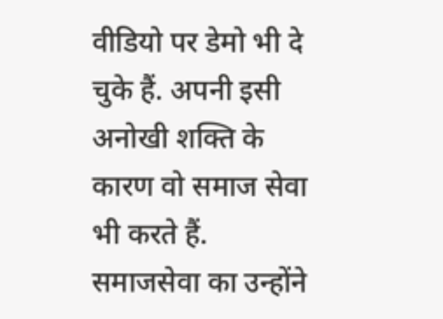वीडियो पर डेमो भी दे चुके हैं. अपनी इसी अनोखी शक्ति के कारण वो समाज सेवा भी करते हैं. समाजसेवा का उन्होंने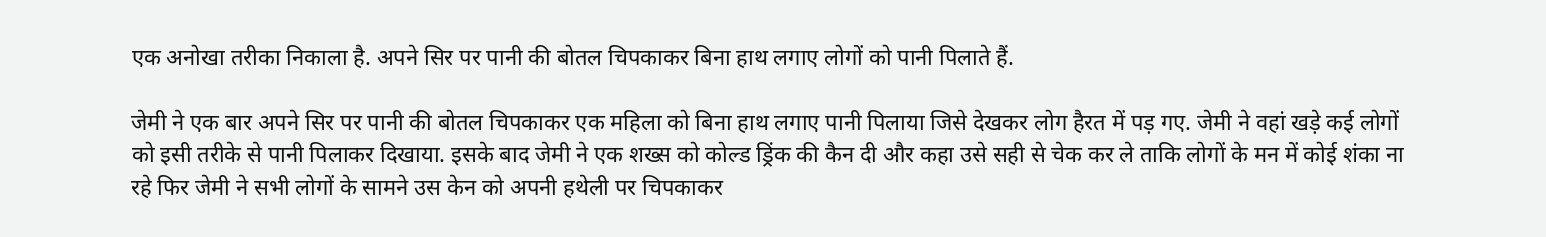एक अनोखा तरीका निकाला है. अपने सिर पर पानी की बोतल चिपकाकर बिना हाथ लगाए लोगों को पानी पिलाते हैं.

जेमी ने एक बार अपने सिर पर पानी की बोतल चिपकाकर एक महिला को बिना हाथ लगाए पानी पिलाया जिसे देखकर लोग हैरत में पड़ गए. जेमी ने वहां खड़े कई लोगों को इसी तरीके से पानी पिलाकर दिखाया. इसके बाद जेमी ने एक शख्स को कोल्ड ड्रिंक की कैन दी और कहा उसे सही से चेक कर ले ताकि लोगों के मन में कोई शंका ना रहे फिर जेमी ने सभी लोगों के सामने उस केन को अपनी हथेली पर चिपकाकर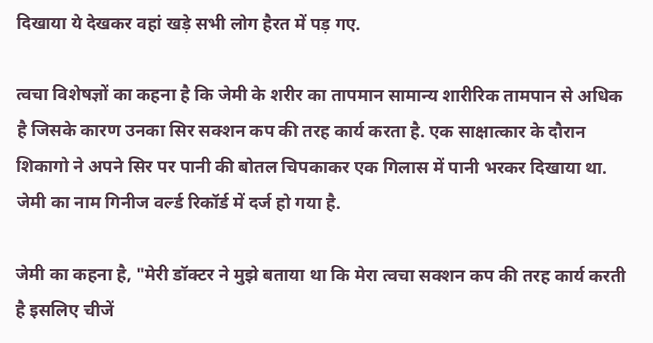दिखाया ये देखकर वहां खड़े सभी लोग हैरत में पड़ गए.

त्वचा विशेषज्ञों का कहना है कि जेमी के शरीर का तापमान सामान्य शारीरिक तामपान से अधिक है जिसके कारण उनका सिर सक्शन कप की तरह कार्य करता है. एक साक्षात्कार के दौरान शिकागो ने अपने सिर पर पानी की बोतल चिपकाकर एक गिलास में पानी भरकर दिखाया था. जेमी का नाम गिनीज वर्ल्ड रिकॉर्ड में दर्ज हो गया है.

जेमी का कहना है, "मेरी डॉक्टर ने मुझे बताया था कि मेरा त्वचा सक्शन कप की तरह कार्य करती है इसलिए चीजें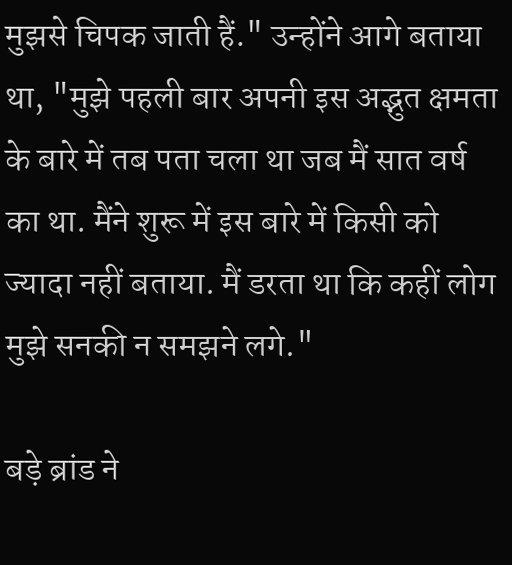मुझसे चिपक जाती हैं." उन्होंने आगे बताया था, "मुझे पहली बार अपनी इस अद्भुत क्षमता के बारे में तब पता चला था जब मैं सात वर्ष का था. मैंने शुरू में इस बारे में किसी को ज्यादा नहीं बताया. मैं डरता था कि कहीं लोग मुझे सनकी न समझने लगे."

बड़े ब्रांड ने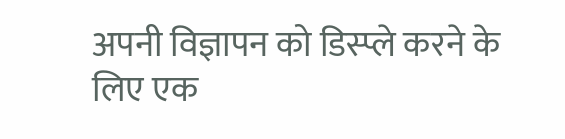अपनी विज्ञापन को डिस्प्ले करने के लिए एक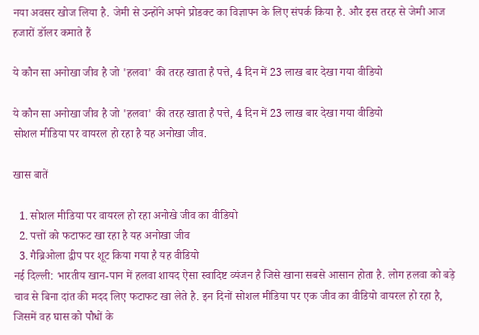नया अवसर खोज लिया है. जेमी से उन्होंने अपने प्रोडक्ट का विज्ञापन के लिए संपर्क किया है. और इस तरह से जेमी आज हजारों डॉलर कमाते हैं

ये कौन सा अनोखा जीव है जो 'हलवा' की तरह खाता है पत्ते, 4 दिन में 23 लाख बार देखा गया वीडियो

ये कौन सा अनोखा जीव है जो 'हलवा' की तरह खाता है पत्ते, 4 दिन में 23 लाख बार देखा गया वीडियो
सोशल मीडिया पर वायरल हो रहा है यह अनोखा जीव.

खास बातें

  1. सोशल मीडिया पर वायरल हो रहा अनोखे जीव का वीडियो
  2. पत्तों को फटाफट खा रहा है यह अनोखा जीव
  3. गैब्रिओला द्वीप पर शूट किया गया है यह वीडियो
नई दिल्ली: भारतीय खान-पान में हलवा शायद ऐसा स्वादिष्ट व्यंजन है जिसे खाना सबसे आसान होता है. लोग हलवा को बड़े चाव से बिना दांत की मदद लिए फटाफट खा लेते है. इन दिनों सोशल मीडिया पर एक जीव का वीडियो वायरल हो रहा है, जिसमें वह घास को पौधों के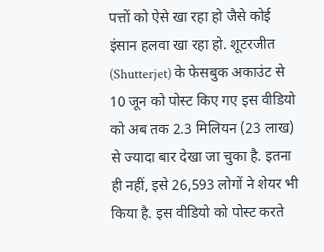पत्तों को ऐसे खा रहा हो जैसे कोई इंसान हलवा खा रहा हो. शूटरजीत (Shutterjet) के फेसबुक अकाउंट से 10 जून को पोस्ट किए गए इस वीडियो को अब तक 2.3 मिलियन (23 लाख) से ज्यादा बार देखा जा चुका है. इतना ही नहीं, इसे 26,593 लोगों ने शेयर भी किया है. इस वीडियो को पोस्ट करते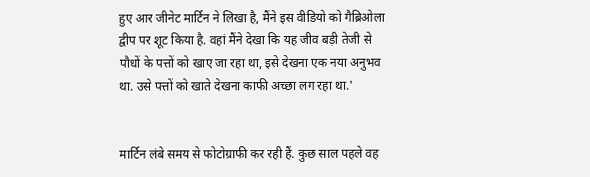हुए आर जीनेट मार्टिन ने लिखा है, मैंने इस वीडियो को गैब्रिओला द्वीप पर शूट किया है. वहां मैंने देखा कि यह जीव बड़ी तेजी से पौधों के पत्तों को खाए जा रहा था, इसे देखना एक नया अनुभव था. उसे पत्तों को खाते देखना काफी अच्छा लग रहा था.'


मार्टिन लंबे समय से फोटोग्राफी कर रही हैं. कुछ साल पहले वह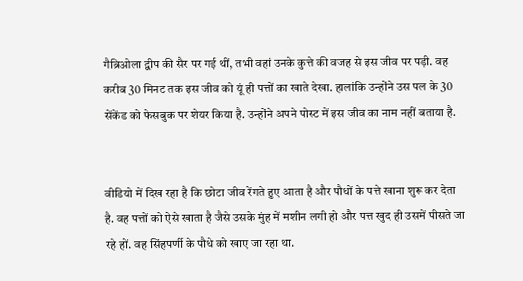गैब्रिओला द्वीप की सैर पर गई थीं, तभी वहां उनके कुत्ते की वजह से इस जीव पर पड़ी. वह करीब 30 मिनट तक इस जीव को यूं ही पत्तों का खाते देखा. हालांकि उन्होंने उस पल के 30 सेंकेंड को फेसबुक पर शेयर किया है. उन्होंने अपने पोस्ट में इस जीव का नाम नहीं बताया है.


वीडियो में दिख रहा है कि छोटा जीव रेंगते हुए आता है और पौधों के पत्ते खाना शुरू कर देता है. वह पत्तों को ऐसे खाता है जैसे उसके मुंह में मशीन लगी हो और पत्त खुद ही उसमें पीसते जा रहे हों. वह सिंहपर्णी के पौधे को खाए जा रहा था.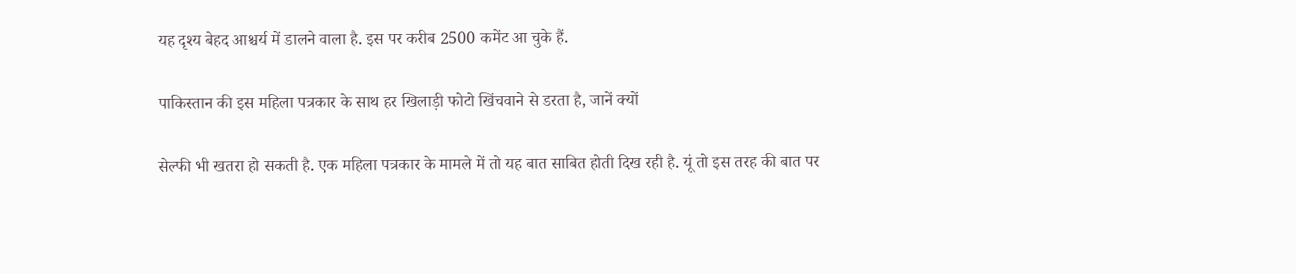यह दृश्य बेहद आश्चर्य में डालने वाला है. इस पर करीब 2500 कमेंट आ चुके हैं.

पाकिस्तान की इस महिला पत्रकार के साथ हर खिलाड़ी फोटो खिंचवाने से डरता है, जानें क्यों

सेल्फी भी खतरा हो सकती है. एक महिला पत्रकार के मामले में तो यह बात साबित होती दिख रही है. यूं तो इस तरह की बात पर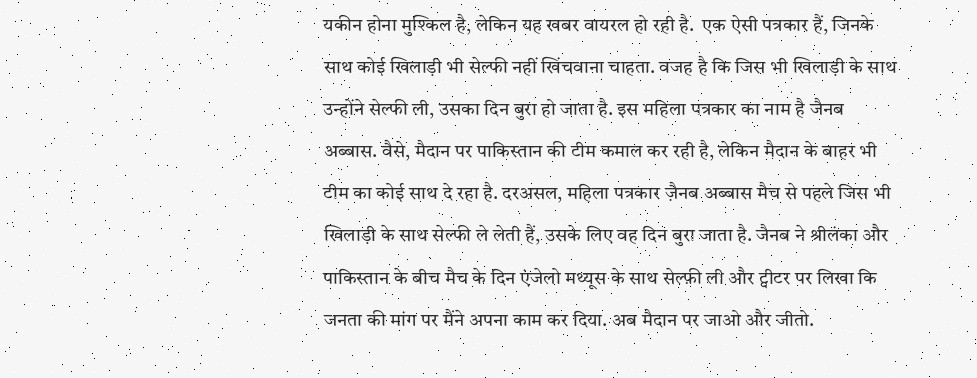यकीन होना मुश्किल है, लेकिन यह खबर वायरल हो रही है.  एक ऐसी पत्रकार हैं, जिनके साथ कोई खिलाड़ी भी सेल्फी नहीं खिंचवाना चाहता. वजह है कि जिस भी खिलाड़ी के साथ उन्होंने सेल्फी ली, उसका दिन बुरा हो जाता है. इस महिला पत्रकार का नाम है जैनब अब्बास. वैसे, मैदान पर पाकिस्तान की टीम कमाल कर रही है, लेकिन मैदान के बाहर भी टीम का कोई साथ दे रहा है. दरअसल, महिला पत्रकार ज़ैनब अब्बास मैच से पहले जिस भी खिलाड़ी के साथ सेल्फी ले लेती हैं, उसके लिए वह दिन बुरा जाता है. जैनब ने श्रीलंका और पाकिस्तान के बीच मैच के दिन एंजेलो मथ्यूस के साथ सेल्फ़ी ली और ट्वीटर पर लिखा कि जनता की मांग पर मैंने अपना काम कर दिया. अब मैदान पर जाओ और जीतो.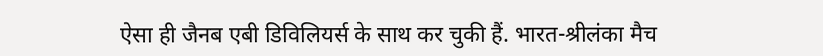ऐसा ही जैनब एबी डिविलियर्स के साथ कर चुकी हैं. भारत-श्रीलंका मैच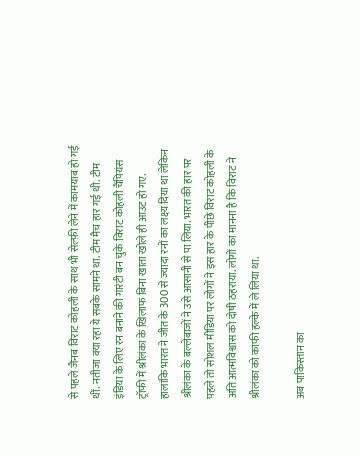से पहले जैनब विराट कोहली के साथ भी सेल्फ़ी लेने में कामयाब हो गई थीं. नतीजा क्या रहा ये सबके सामने था. टीम मैच हार गई थी. टीम इंडिया के लिए रन बनाने की गारंटी बन चुके विराट कोहली चैंपियंस ट्रॉफी में श्रीलंका के खिलाफ बिना खाता खोले ही आउट हो गए. हालांकि भारत ने जीत के 300 से ज्यादा रनों का लक्ष्य दिया था लेकिन श्रीलंका के बल्लेबाजों ने उसे आसानी से पा लिया. भारत की हार पर पहले तो सोशल मीडिया पर लोगों ने इस हार के पीछे विराट कोहली के अति आत्मविश्वास को दोषी ठहराया. लोगों का मानना है कि विराट ने श्रीलंका को काफी हल्के में ले लिया था.

अब पाकिस्तान का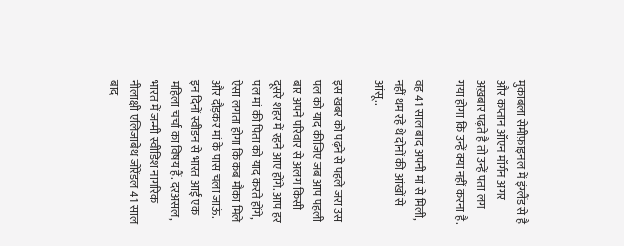मुकाबला सेमीफ़ाइनल में इंग्लैंड से है और कप्तान ऑएन मॉर्गन अगर अख़बार पढ़ते है तो उन्हें पता लग गया होगा कि उन्हें क्या नहीं करना है.

वह 41 साल बाद अपनी मां से मिली, नहीं थम रहे थे दोनों की आंखों से आंसू..

इस खबर को पढ़ने से पहले जरा उस पल को याद कीजिए जब आप पहली बार अपने परिवार से अलग किसी दूसरे शहर में रहने आए होंगे. आप हर पल मां की पिता को याद करते होंगे, ऐसा लगता होगा कि कब मौका मिले और दौड़कर मां के पास चला जाऊं. इन दिनों स्वीडन से भारत आईं एक महिला चर्चा का विषय हैं. दरअसल, भारत में जन्मी स्वीडिश नागरिक नीलाक्षी एलिजाबेथ जोरेंडल 41 साल बाद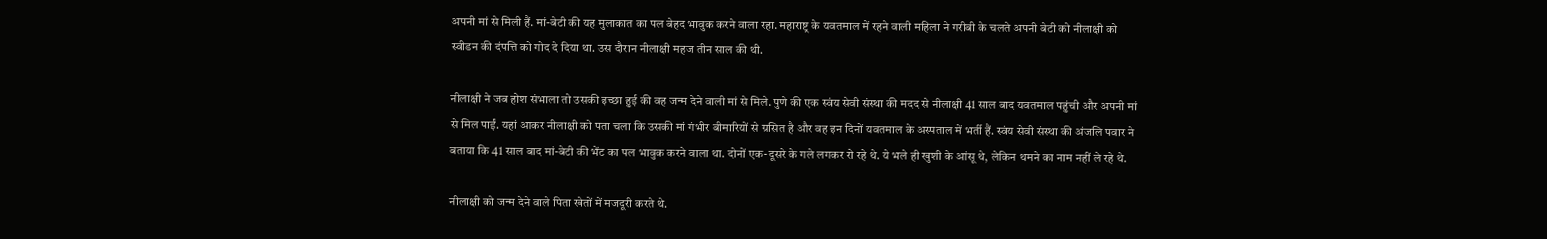अपनी मां से मिली हैं. मां-बेटी की यह मुलाकात का पल बेहद भावुक करने वाला रहा. महाराष्ट्र के यवतमाल में रहने वाली महिला ने गरीबी के चलते अपनी बेटी को नीलाक्षी को स्वीडन की दंपत्ति को गोद दे दिया था. उस दौरान नीलाक्षी महज तीन साल की थी.

नीलाक्षी ने जब होश संभाला तो उसकी इच्छा हुई की वह जन्म देने वाली मां से मिले. पुणे की एक स्वंय सेवी संस्था की मदद से नीलाक्षी 41 साल बाद यवतमाल पहुंची और अपनी मां से मिल पाईं. यहां आकर नीलाक्षी को पता चला कि उसकी मां गंभीर बीमारियों से ग्रसित है और वह इन दिनों यवतमाल के अस्पताल में भर्ती हैं. स्वंय सेवी संस्था की अंजलि पवार ने बताया कि 41 साल बाद मां-बेटी की भेंट का पल भावुक करने वाला था. दोनों एक-दूसरे के गले लगकर रो रहे थे. ये भले ही खुशी के आंसू थे, लेकिन थमने का नाम नहीं ले रहे थे.

नीलाक्षी को जन्म देने वाले पिता खेतों में मजदूरी करते थे.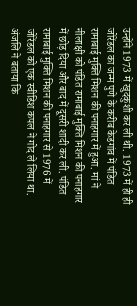उन्होंने 1973 में खुदकुशी कर ली थी. 1973 में ही ही जोरेंडल का जन्म पुणे के करीब केडगांव में पंडित रामाबाई मुक्ति मिशन की पनाहगार में हुआ. मां ने नीलाक्षी को पंडित रामाबाई मुक्ति मिशन की पनाहगार में छोड़ दिया और बाद में दूसरी शादी कर ली. पंडित रामाबाई मुक्ति मिशन की पनाहगार से 1976 में जोरेंडल को एक स्वीडिश कपल ने गोद ले लिया था. अंजलि ने बताया कि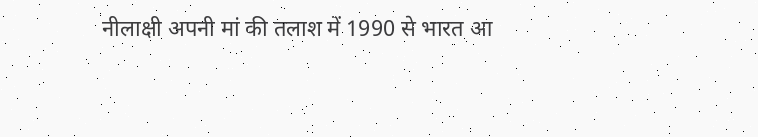नीलाक्षी अपनी मां की तलाश में 1990 से भारत आ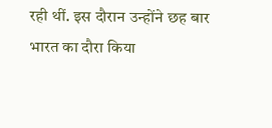रही थीं. इस दौरान उन्होंने छह बार भारत का दौरा किया